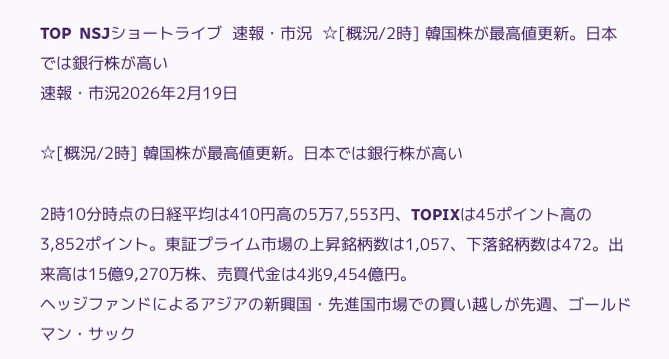TOP  NSJショートライブ  速報・市況  ☆[概況/2時] 韓国株が最高値更新。日本では銀行株が高い
速報・市況2026年2月19日

☆[概況/2時] 韓国株が最高値更新。日本では銀行株が高い

2時10分時点の日経平均は410円高の5万7,553円、TOPIXは45ポイント高の3,852ポイント。東証プライム市場の上昇銘柄数は1,057、下落銘柄数は472。出来高は15億9,270万株、売買代金は4兆9,454億円。
ヘッジファンドによるアジアの新興国・先進国市場での買い越しが先週、ゴールドマン・サック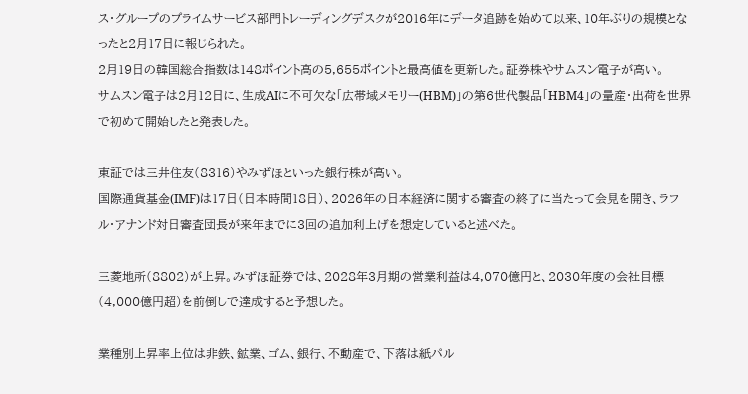ス・グループのプライムサービス部門トレーディングデスクが2016年にデータ追跡を始めて以来、10年ぶりの規模となったと2月17日に報じられた。
2月19日の韓国総合指数は148ポイント高の5,655ポイントと最高値を更新した。証券株やサムスン電子が高い。
サムスン電子は2月12日に、生成AIに不可欠な「広帯域メモリー(HBM)」の第6世代製品「HBM4」の量産・出荷を世界で初めて開始したと発表した。

東証では三井住友(8316)やみずほといった銀行株が高い。
国際通貨基金(IMF)は17日(日本時間18日)、2026年の日本経済に関する審査の終了に当たって会見を開き、ラフル・アナンド対日審査団長が来年までに3回の追加利上げを想定していると述べた。

三菱地所(8802)が上昇。みずほ証券では、2028年3月期の営業利益は4,070億円と、2030年度の会社目標(4,000億円超)を前倒しで達成すると予想した。

業種別上昇率上位は非鉄、鉱業、ゴム、銀行、不動産で、下落は紙パル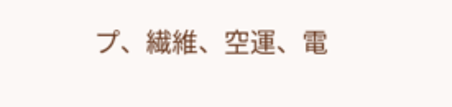プ、繊維、空運、電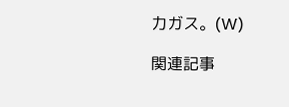力ガス。(W)

関連記事